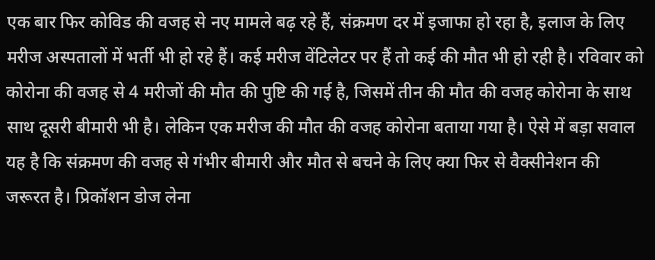एक बार फिर कोविड की वजह से नए मामले बढ़ रहे हैं, संक्रमण दर में इजाफा हो रहा है, इलाज के लिए मरीज अस्पतालों में भर्ती भी हो रहे हैं। कई मरीज वेंटिलेटर पर हैं तो कई की मौत भी हो रही है। रविवार को कोरोना की वजह से 4 मरीजों की मौत की पुष्टि की गई है, जिसमें तीन की मौत की वजह कोरोना के साथ साथ दूसरी बीमारी भी है। लेकिन एक मरीज की मौत की वजह कोरोना बताया गया है। ऐसे में बड़ा सवाल यह है कि संक्रमण की वजह से गंभीर बीमारी और मौत से बचने के लिए क्या फिर से वैक्सीनेशन की जरूरत है। प्रिकॉशन डोज लेना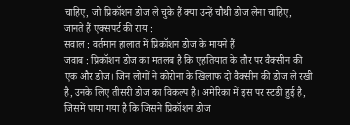चाहिए, जो प्रिकॉशन डोज ले चुके हैं क्या उन्हें चौथी डोज लेना चाहिए, जानते हैं एक्सपर्ट की राय :
सवाल : वर्तमान हालात में प्रिकॉशन डोज के मायने हैं
जवाब : प्रिकॉशन डोज का मतलब है कि एहतियात के तौर पर वैक्सीन की एक और डोज। जिन लोगों ने कोरोना के खिलाफ दो वैक्सीन की डोज ले रखी है, उनके लिए तीसरी डोज का विकल्प है। अमेरिका में इस पर स्टडी हुई है, जिसमें पाया गया है कि जिसने प्रिकॉशन डोज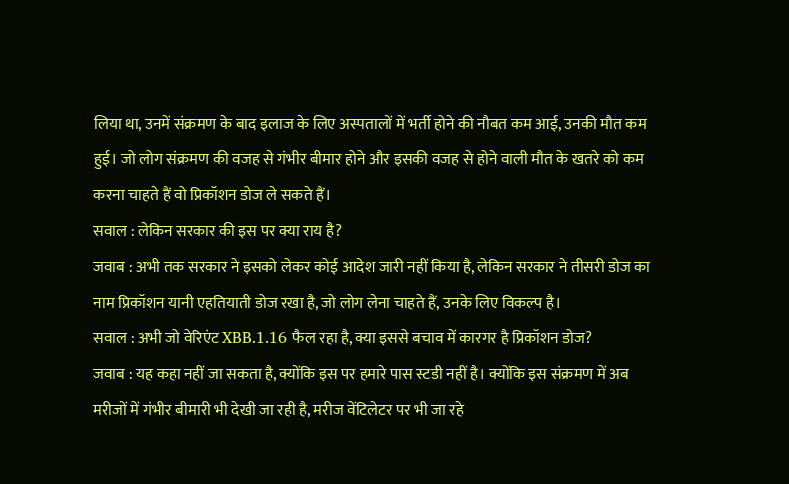लिया था, उनमें संक्रमण के बाद इलाज के लिए अस्पतालों में भर्ती होने की नौबत कम आई, उनकी मौत कम हुई। जो लोग संक्रमण की वजह से गंभीर बीमार होने और इसकी वजह से होने वाली मौत के खतरे को कम करना चाहते हैं वो प्रिकॉशन डोज ले सकते हैं।
सवाल : लेकिन सरकार की इस पर क्या राय है?
जवाब : अभी तक सरकार ने इसको लेकर कोई आदेश जारी नहीं किया है, लेकिन सरकार ने तीसरी डोज का नाम प्रिकॉशन यानी एहतियाती डोज रखा है, जो लोग लेना चाहते हैं, उनके लिए विकल्प है।
सवाल : अभी जो वेरिएंट XBB.1.16 फैल रहा है, क्या इससे बचाव में कारगर है प्रिकॉशन डोज?
जवाब : यह कहा नहीं जा सकता है, क्योंकि इस पर हमारे पास स्टडी नहीं है। क्योंकि इस संक्रमण में अब मरीजों में गंभीर बीमारी भी देखी जा रही है, मरीज वेंटिलेटर पर भी जा रहे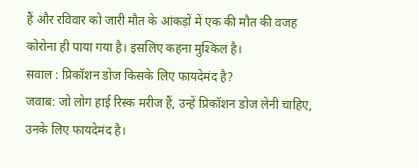हैं और रविवार को जारी मौत के आंकड़ों में एक की मौत की वजह कोरोना ही पाया गया है। इसलिए कहना मुश्किल है।
सवाल : प्रिकॉशन डोज किसके लिए फायदेमंद है?
जवाब: जो लोग हाई रिस्क मरीज हैं, उन्हें प्रिकॉशन डोज लेनी चाहिए, उनके लिए फायदेमंद है।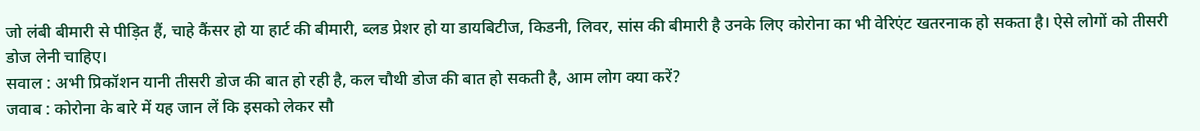जो लंबी बीमारी से पीड़ित हैं, चाहे कैंसर हो या हार्ट की बीमारी, ब्लड प्रेशर हो या डायबिटीज, किडनी, लिवर, सांस की बीमारी है उनके लिए कोरोना का भी वेरिएंट खतरनाक हो सकता है। ऐसे लोगों को तीसरी डोज लेनी चाहिए।
सवाल : अभी प्रिकॉशन यानी तीसरी डोज की बात हो रही है, कल चौथी डोज की बात हो सकती है, आम लोग क्या करें?
जवाब : कोरोना के बारे में यह जान लें कि इसको लेकर सौ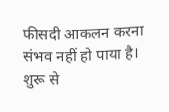फीसदी आकलन करना संभव नहीं हो पाया है। शुरू से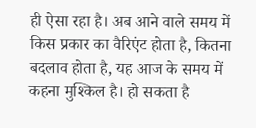ही ऐसा रहा है। अब आने वाले समय में किस प्रकार का वैरिएंट होता है, कितना बदलाव होता है, यह आज के समय में कहना मुश्किल है। हो सकता है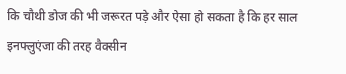कि चौथी डोज की भी जरूरत पड़े और ऐसा हो सकता है कि हर साल इनफ्लुएंजा की तरह वैक्सीन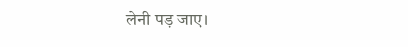लेनी पड़ जाए।